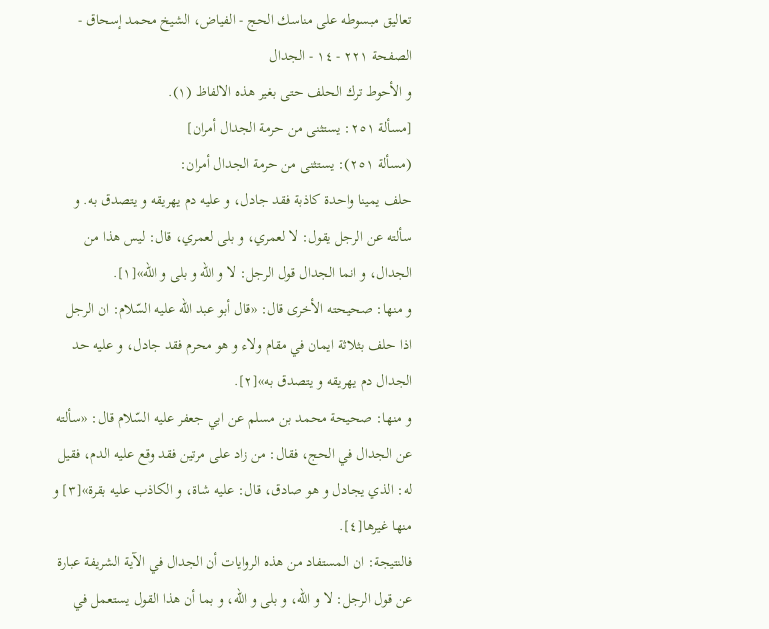تعاليق مبسوطه على مناسك الحج - الفياض، الشيخ محمد إسحاق - الصفحة ٢٢١ - ١٤ - الجدال
و الأحوط ترك الحلف حتى بغير هذه الالفاظ (١).
[مسألة ٢٥١: يستثنى من حرمة الجدال أمران]
(مسألة ٢٥١): يستثنى من حرمة الجدال أمران:
حلف يمينا واحدة كاذبة فقد جادل، و عليه دم يهريقه و يتصدق به. و سألته عن الرجل يقول: لا لعمري، و بلى لعمري، قال: ليس هذا من الجدال، و انما الجدال قول الرجل: لا و اللّه و بلى و اللّه»[١].
و منها: صحيحته الأخرى قال: «قال أبو عبد اللّه عليه السّلام: ان الرجل اذا حلف بثلاثة ايمان في مقام ولاء و هو محرم فقد جادل، و عليه حد الجدال دم يهريقه و يتصدق به»[٢].
و منها: صحيحة محمد بن مسلم عن ابي جعفر عليه السّلام قال: «سألته عن الجدال في الحج، فقال: من زاد على مرتين فقد وقع عليه الدم، فقيل له: الذي يجادل و هو صادق، قال: عليه شاة، و الكاذب عليه بقرة»[٣] و منها غيرها[٤].
فالنتيجة: ان المستفاد من هذه الروايات أن الجدال في الآية الشريفة عبارة عن قول الرجل: لا و اللّه، و بلى و اللّه، و بما أن هذا القول يستعمل في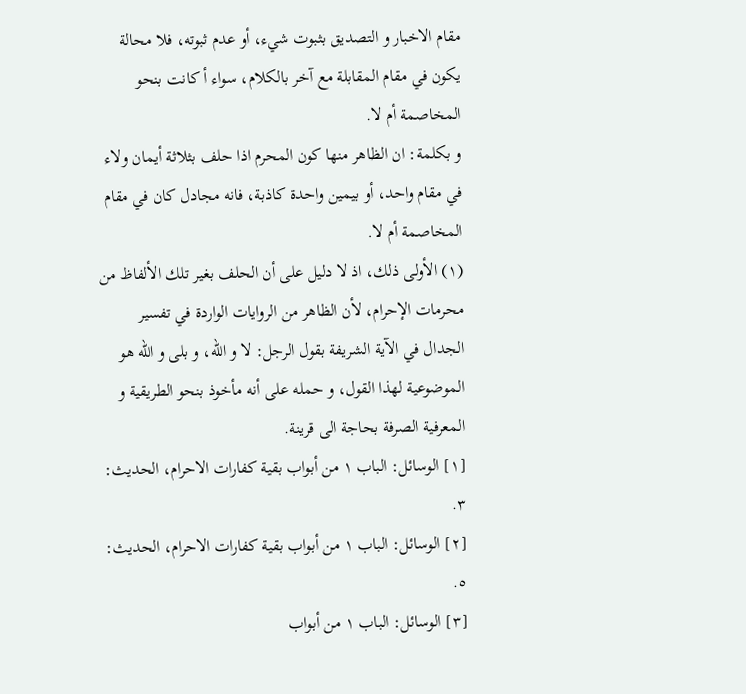مقام الاخبار و التصديق بثبوت شيء، أو عدم ثبوته، فلا محالة يكون في مقام المقابلة مع آخر بالكلام، سواء أ كانت بنحو المخاصمة أم لا.
و بكلمة: ان الظاهر منها كون المحرم اذا حلف بثلاثة أيمان ولاء في مقام واحد، أو بيمين واحدة كاذبة، فانه مجادل كان في مقام المخاصمة أم لا.
(١) الأولى ذلك، اذ لا دليل على أن الحلف بغير تلك الألفاظ من محرمات الإحرام، لأن الظاهر من الروايات الواردة في تفسير الجدال في الآية الشريفة بقول الرجل: لا و اللّه، و بلى و اللّه هو الموضوعية لهذا القول، و حمله على أنه مأخوذ بنحو الطريقية و المعرفية الصرفة بحاجة الى قرينة.
[١] الوسائل: الباب ١ من أبواب بقية كفارات الاحرام، الحديث: ٣.
[٢] الوسائل: الباب ١ من أبواب بقية كفارات الاحرام، الحديث: ٥.
[٣] الوسائل: الباب ١ من أبواب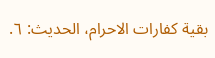بقية كفارات الاحرام، الحديث: ٦.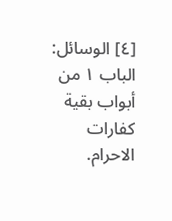[٤] الوسائل: الباب ١ من أبواب بقية كفارات الاحرام.